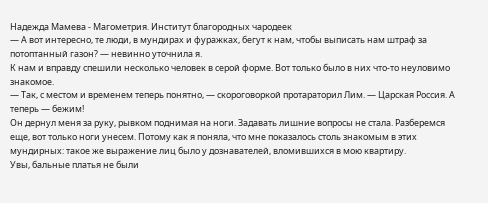Надежда Мамева - Магометрия. Институт благородных чародеек
— А вот интересно, те люди, в мундирах и фуражках, бегут к нам, чтобы выписать нам штраф за потоптанный газон? — невинно уточнила я.
К нам и вправду спешили несколько человек в серой форме. Вот только было в них что-то неуловимо знакомое.
— Так, с местом и временем теперь понятно, — скороговоркой протараторил Лим. — Царская Россия. А теперь — бежим!
Он дернул меня за руку, рывком поднимая на ноги. Задавать лишние вопросы не стала. Разберемся еще, вот только ноги унесем. Потому как я поняла, что мне показалось столь знакомым в этих мундирных: такое же выражение лиц было у дознавателей, вломившихся в мою квартиру.
Увы, бальные платья не были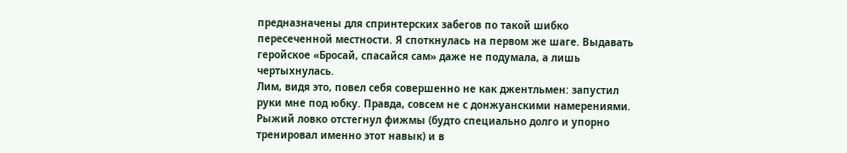предназначены для спринтерских забегов по такой шибко пересеченной местности. Я споткнулась на первом же шаге. Выдавать геройское «Бросай, спасайся сам» даже не подумала, а лишь чертыхнулась.
Лим, видя это, повел себя совершенно не как джентльмен: запустил руки мне под юбку. Правда, совсем не с донжуанскими намерениями. Рыжий ловко отстегнул фижмы (будто специально долго и упорно тренировал именно этот навык) и в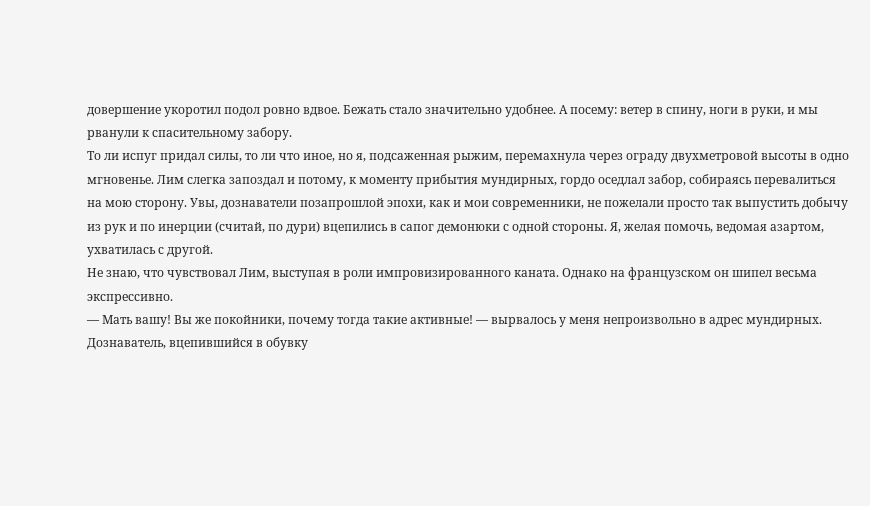довершение укоротил подол ровно вдвое. Бежать стало значительно удобнее. А посему: ветер в спину, ноги в руки, и мы рванули к спасительному забору.
То ли испуг придал силы, то ли что иное, но я, подсаженная рыжим, перемахнула через ограду двухметровой высоты в одно мгновенье. Лим слегка запоздал и потому, к моменту прибытия мундирных, гордо оседлал забор, собираясь перевалиться на мою сторону. Увы, дознаватели позапрошлой эпохи, как и мои современники, не пожелали просто так выпустить добычу из рук и по инерции (считай, по дури) вцепились в сапог демонюки с одной стороны. Я, желая помочь, ведомая азартом, ухватилась с другой.
Не знаю, что чувствовал Лим, выступая в роли импровизированного каната. Однако на французском он шипел весьма экспрессивно.
— Мать вашу! Вы же покойники, почему тогда такие активные! — вырвалось у меня непроизвольно в адрес мундирных.
Дознаватель, вцепившийся в обувку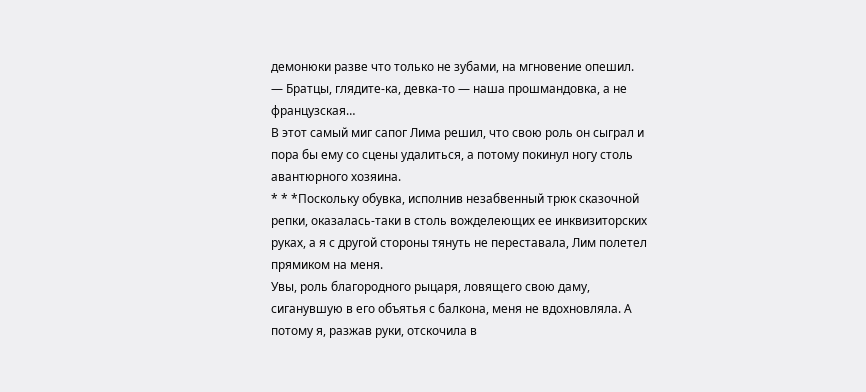демонюки разве что только не зубами, на мгновение опешил.
— Братцы, глядите-ка, девка-то — наша прошмандовка, а не французская…
В этот самый миг сапог Лима решил, что свою роль он сыграл и пора бы ему со сцены удалиться, а потому покинул ногу столь авантюрного хозяина.
* * *Поскольку обувка, исполнив незабвенный трюк сказочной репки, оказалась-таки в столь вожделеющих ее инквизиторских руках, а я с другой стороны тянуть не переставала, Лим полетел прямиком на меня.
Увы, роль благородного рыцаря, ловящего свою даму, сиганувшую в его объятья с балкона, меня не вдохновляла. А потому я, разжав руки, отскочила в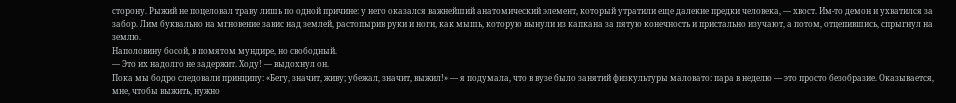сторону. Рыжий не поцеловал траву лишь по одной причине: у него оказался важнейший анатомический элемент, который утратили еще далекие предки человека, — хвост. Им-то демон и ухватился за забор. Лим буквально на мгновение завис над землей, растопырив руки и ноги, как мышь, которую вынули из капкана за пятую конечность и пристально изучают, а потом, отцепившись, спрыгнул на землю.
Наполовину босой, в помятом мундире, но свободный.
— Это их надолго не задержит. Ходу! — выдохнул он.
Пока мы бодро следовали принципу: «Бегу, значит, живу; убежал, значит, выжил!» — я подумала, что в вузе было занятий физкультуры маловато: пара в неделю — это просто безобразие. Оказывается, мне, чтобы выжить, нужно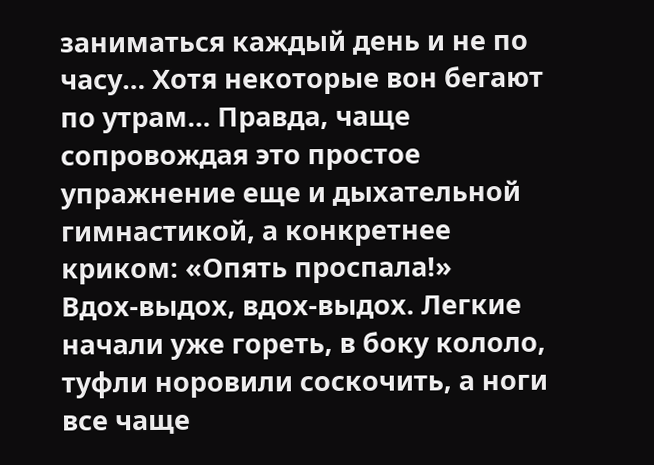заниматься каждый день и не по часу… Хотя некоторые вон бегают по утрам… Правда, чаще сопровождая это простое упражнение еще и дыхательной гимнастикой, а конкретнее криком: «Опять проспала!»
Вдох-выдох, вдох-выдох. Легкие начали уже гореть, в боку кололо, туфли норовили соскочить, а ноги все чаще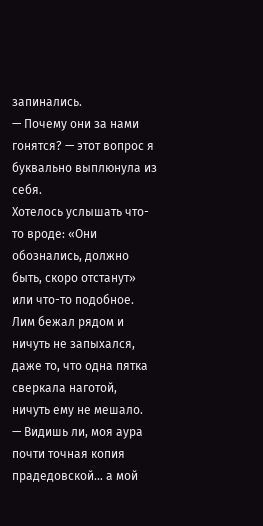запинались.
— Почему они за нами гонятся? — этот вопрос я буквально выплюнула из себя.
Хотелось услышать что-то вроде: «Они обознались, должно быть, скоро отстанут» или что-то подобное.
Лим бежал рядом и ничуть не запыхался, даже то, что одна пятка сверкала наготой, ничуть ему не мешало.
— Видишь ли, моя аура почти точная копия прадедовской… а мой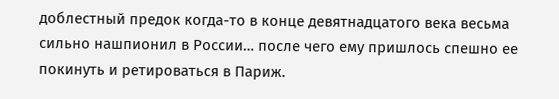доблестный предок когда-то в конце девятнадцатого века весьма сильно нашпионил в России… после чего ему пришлось спешно ее покинуть и ретироваться в Париж.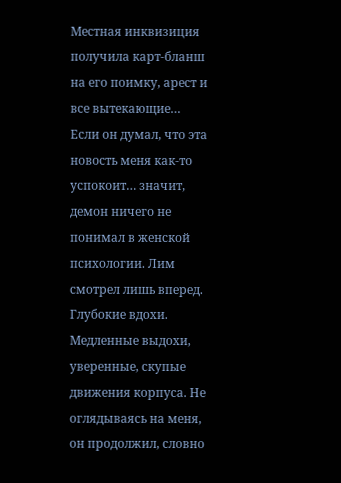Местная инквизиция получила карт-бланш на его поимку, арест и все вытекающие…
Если он думал, что эта новость меня как-то успокоит… значит, демон ничего не понимал в женской психологии. Лим смотрел лишь вперед. Глубокие вдохи. Медленные выдохи, уверенные, скупые движения корпуса. Не оглядываясь на меня, он продолжил, словно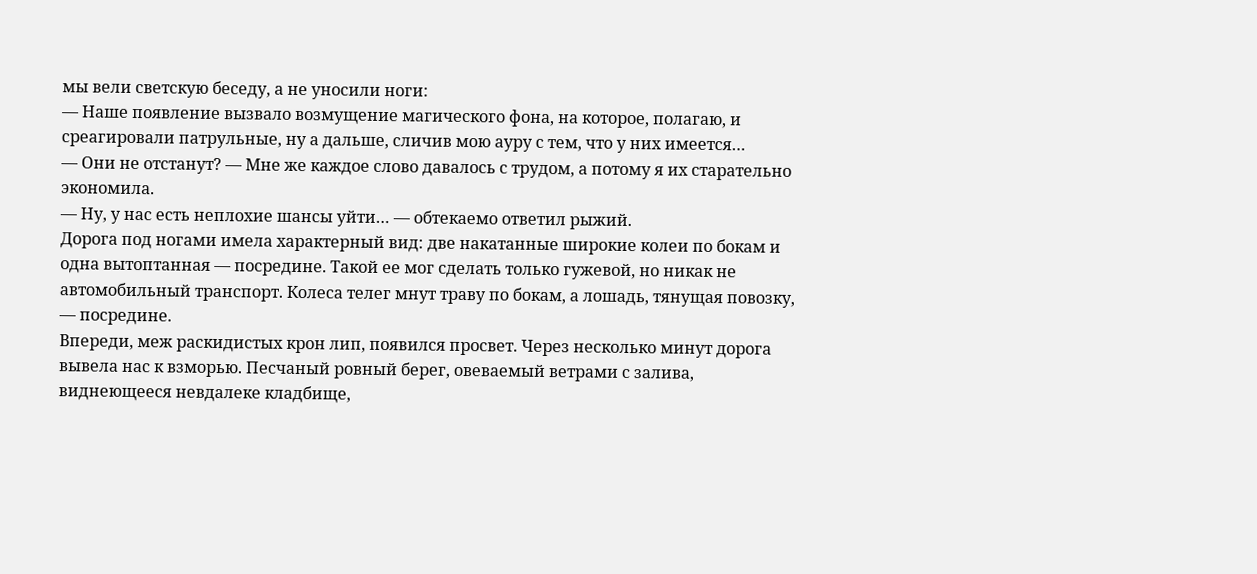мы вели светскую беседу, а не уносили ноги:
— Наше появление вызвало возмущение магического фона, на которое, полагаю, и среагировали патрульные, ну а дальше, сличив мою ауру с тем, что у них имеется…
— Они не отстанут? — Мне же каждое слово давалось с трудом, а потому я их старательно экономила.
— Ну, у нас есть неплохие шансы уйти… — обтекаемо ответил рыжий.
Дорога под ногами имела характерный вид: две накатанные широкие колеи по бокам и одна вытоптанная — посредине. Такой ее мог сделать только гужевой, но никак не автомобильный транспорт. Колеса телег мнут траву по бокам, а лошадь, тянущая повозку, — посредине.
Впереди, меж раскидистых крон лип, появился просвет. Через несколько минут дорога вывела нас к взморью. Песчаный ровный берег, овеваемый ветрами с залива, виднеющееся невдалеке кладбище,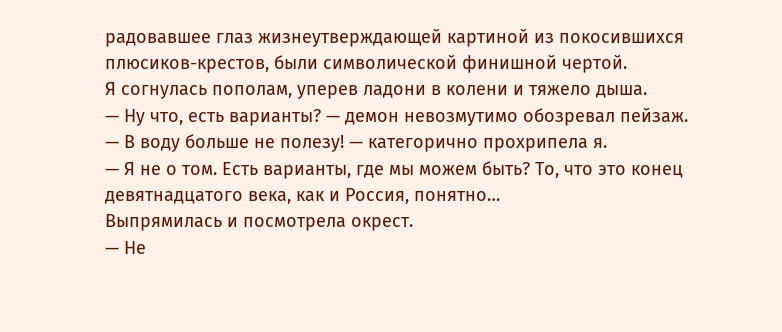радовавшее глаз жизнеутверждающей картиной из покосившихся плюсиков-крестов, были символической финишной чертой.
Я согнулась пополам, уперев ладони в колени и тяжело дыша.
— Ну что, есть варианты? — демон невозмутимо обозревал пейзаж.
— В воду больше не полезу! — категорично прохрипела я.
— Я не о том. Есть варианты, где мы можем быть? То, что это конец девятнадцатого века, как и Россия, понятно…
Выпрямилась и посмотрела окрест.
— Не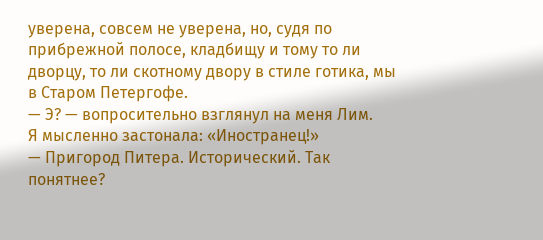уверена, совсем не уверена, но, судя по прибрежной полосе, кладбищу и тому то ли дворцу, то ли скотному двору в стиле готика, мы в Старом Петергофе.
— Э? — вопросительно взглянул на меня Лим.
Я мысленно застонала: «Иностранец!»
— Пригород Питера. Исторический. Так понятнее?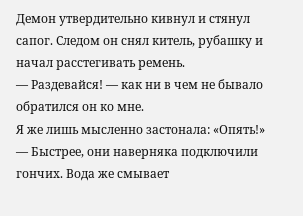Демон утвердительно кивнул и стянул сапог. Следом он снял китель, рубашку и начал расстегивать ремень.
— Раздевайся! — как ни в чем не бывало обратился он ко мне.
Я же лишь мысленно застонала: «Опять!»
— Быстрее, они наверняка подключили гончих. Вода же смывает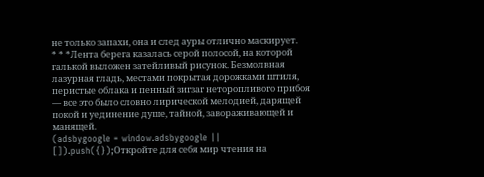не только запахи, она и след ауры отлично маскирует.
* * *Лента берега казалась серой полосой, на которой галькой выложен затейливый рисунок. Безмолвная лазурная гладь, местами покрытая дорожками штиля, перистые облака и пенный зигзаг неторопливого прибоя — все это было словно лирической мелодией, дарящей покой и уединение душе, тайной, завораживающей и манящей.
(adsbygoogle = window.adsbygoogle || []).push({});Откройте для себя мир чтения на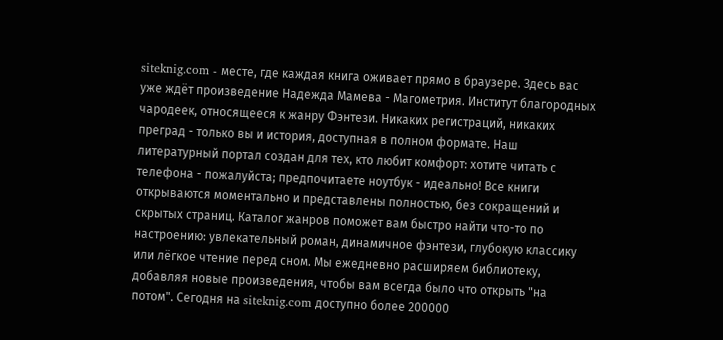siteknig.com - месте, где каждая книга оживает прямо в браузере. Здесь вас уже ждёт произведение Надежда Мамева - Магометрия. Институт благородных чародеек, относящееся к жанру Фэнтези. Никаких регистраций, никаких преград - только вы и история, доступная в полном формате. Наш литературный портал создан для тех, кто любит комфорт: хотите читать с телефона - пожалуйста; предпочитаете ноутбук - идеально! Все книги открываются моментально и представлены полностью, без сокращений и скрытых страниц. Каталог жанров поможет вам быстро найти что-то по настроению: увлекательный роман, динамичное фэнтези, глубокую классику или лёгкое чтение перед сном. Мы ежедневно расширяем библиотеку, добавляя новые произведения, чтобы вам всегда было что открыть "на потом". Сегодня на siteknig.com доступно более 200000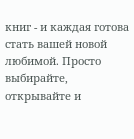книг - и каждая готова стать вашей новой любимой. Просто выбирайте, открывайте и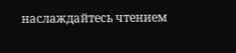наслаждайтесь чтением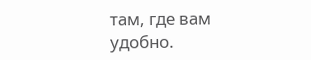там, где вам удобно.